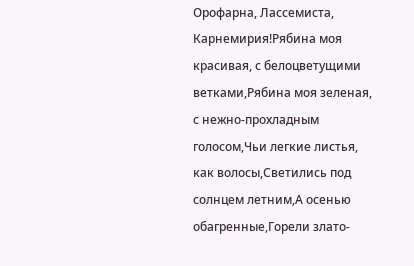Орофарна, Лассемиста, Карнемирия!Рябина моя красивая, с белоцветущими ветками,Рябина моя зеленая, с нежно-прохладным голосом,Чьи легкие листья, как волосы,Светились под солнцем летним,А осенью обагренные,Горели злато-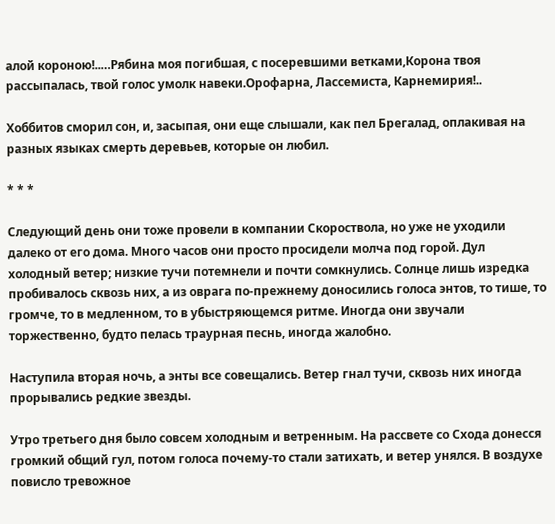алой короною!..…Рябина моя погибшая, с посеревшими ветками,Корона твоя рассыпалась, твой голос умолк навеки.Орофарна, Лассемиста, Карнемирия!..

Хоббитов сморил сон, и, засыпая, они еще слышали, как пел Брегалад, оплакивая на разных языках смерть деревьев, которые он любил.

* * *

Следующий день они тоже провели в компании Скороствола, но уже не уходили далеко от его дома. Много часов они просто просидели молча под горой. Дул холодный ветер; низкие тучи потемнели и почти сомкнулись. Солнце лишь изредка пробивалось сквозь них, а из оврага по-прежнему доносились голоса энтов, то тише, то громче, то в медленном, то в убыстряющемся ритме. Иногда они звучали торжественно, будто пелась траурная песнь, иногда жалобно.

Наступила вторая ночь, а энты все совещались. Ветер гнал тучи, сквозь них иногда прорывались редкие звезды.

Утро третьего дня было совсем холодным и ветренным. На рассвете со Схода донесся громкий общий гул, потом голоса почему-то стали затихать, и ветер унялся. В воздухе повисло тревожное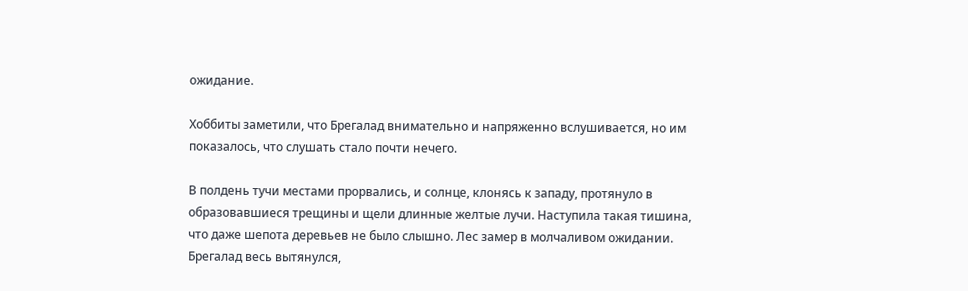ожидание.

Хоббиты заметили, что Брегалад внимательно и напряженно вслушивается, но им показалось, что слушать стало почти нечего.

В полдень тучи местами прорвались, и солнце, клонясь к западу, протянуло в образовавшиеся трещины и щели длинные желтые лучи. Наступила такая тишина, что даже шепота деревьев не было слышно. Лес замер в молчаливом ожидании. Брегалад весь вытянулся,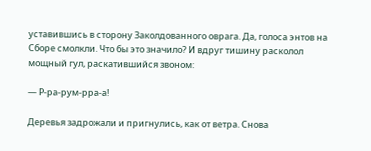уставившись в сторону Заколдованного оврага. Да, голоса энтов на Сборе смолкли. Что бы это значило? И вдруг тишину расколол мощный гул, раскатившийся звоном:

— Р-ра-рум-рра-а!

Деревья задрожали и пригнулись, как от ветра. Снова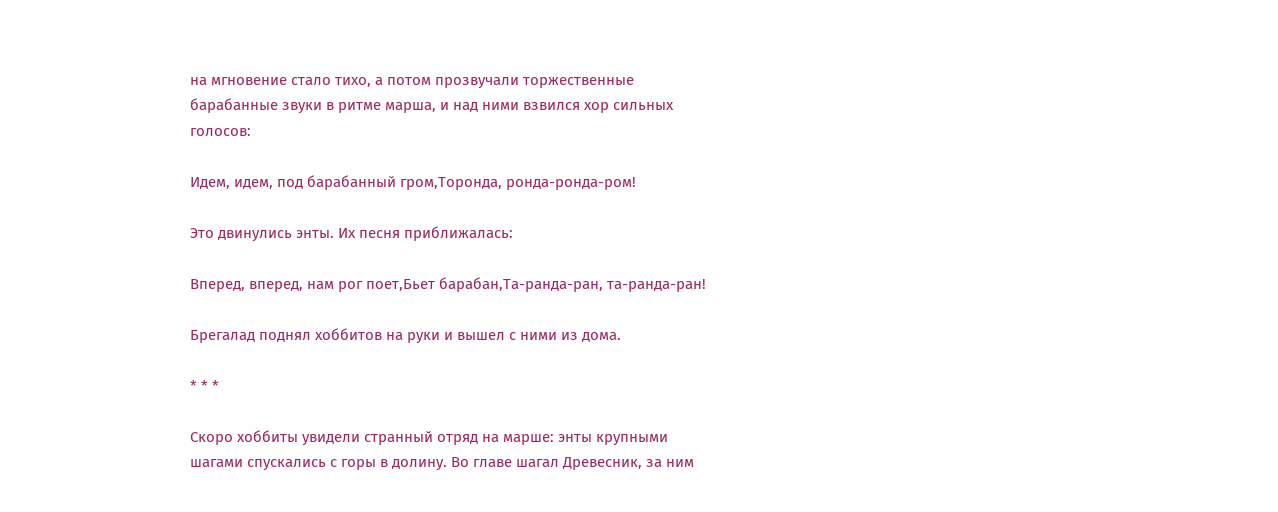на мгновение стало тихо, а потом прозвучали торжественные барабанные звуки в ритме марша, и над ними взвился хор сильных голосов:

Идем, идем, под барабанный гром,Торонда, ронда-ронда-ром!

Это двинулись энты. Их песня приближалась:

Вперед, вперед, нам рог поет,Бьет барабан,Та-ранда-ран, та-ранда-ран!

Брегалад поднял хоббитов на руки и вышел с ними из дома.

* * *

Скоро хоббиты увидели странный отряд на марше: энты крупными шагами спускались с горы в долину. Во главе шагал Древесник, за ним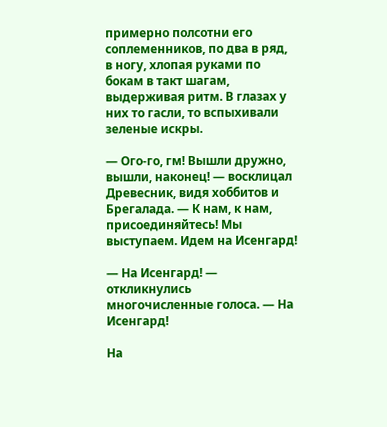примерно полсотни его соплеменников, по два в ряд, в ногу, хлопая руками по бокам в такт шагам, выдерживая ритм. В глазах у них то гасли, то вспыхивали зеленые искры.

— Ого-го, гм! Вышли дружно, вышли, наконец! — восклицал Древесник, видя хоббитов и Брегалада. — К нам, к нам, присоединяйтесь! Мы выступаем. Идем на Исенгард!

— На Исенгард! — откликнулись многочисленные голоса. — На Исенгард!

На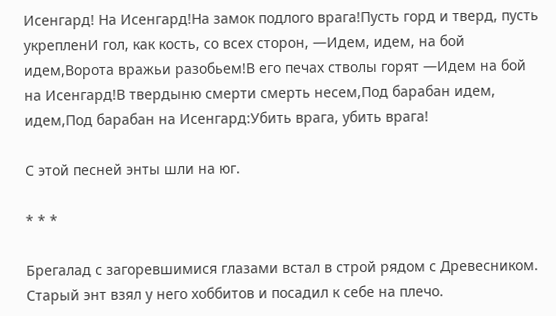Исенгард! На Исенгард!На замок подлого врага!Пусть горд и тверд, пусть укрепленИ гол, как кость, со всех сторон, —Идем, идем, на бой идем,Ворота вражьи разобьем!В его печах стволы горят —Идем на бой на Исенгард!В твердыню смерти смерть несем,Под барабан идем, идем,Под барабан на Исенгард:Убить врага, убить врага!

С этой песней энты шли на юг.

* * *

Брегалад с загоревшимися глазами встал в строй рядом с Древесником. Старый энт взял у него хоббитов и посадил к себе на плечо.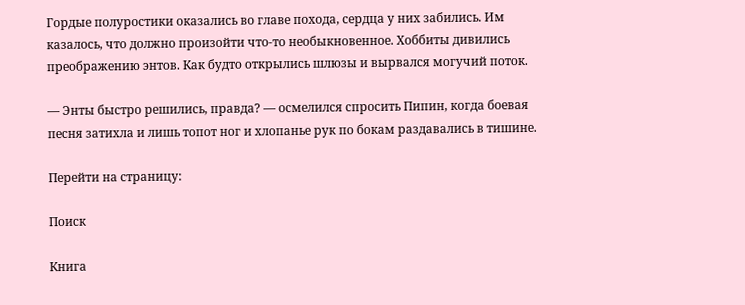Гордые полуростики оказались во главе похода, сердца у них забились. Им казалось, что должно произойти что-то необыкновенное. Хоббиты дивились преображению энтов. Как будто открылись шлюзы и вырвался могучий поток.

— Энты быстро решились, правда? — осмелился спросить Пипин, когда боевая песня затихла и лишь топот ног и хлопанье рук по бокам раздавались в тишине.

Перейти на страницу:

Поиск

Книга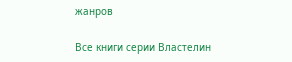жанров

Все книги серии Властелин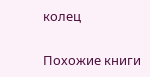колец

Похожие книги